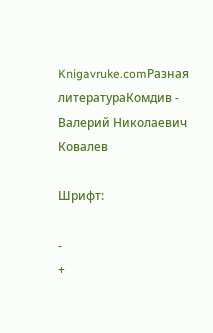Knigavruke.comРазная литератураКомдив - Валерий Николаевич Ковалев

Шрифт:

-
+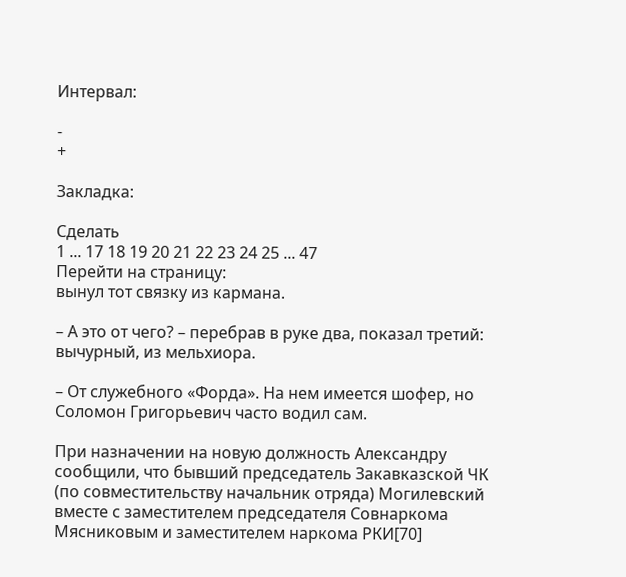Интервал:

-
+

Закладка:

Сделать
1 ... 17 18 19 20 21 22 23 24 25 ... 47
Перейти на страницу:
вынул тот связку из кармана.

– А это от чего? – перебрав в руке два, показал третий: вычурный, из мельхиора.

– От служебного «Форда». На нем имеется шофер, но Соломон Григорьевич часто водил сам.

При назначении на новую должность Александру сообщили, что бывший председатель Закавказской ЧК (по совместительству начальник отряда) Могилевский вместе с заместителем председателя Совнаркома Мясниковым и заместителем наркома РКИ[70]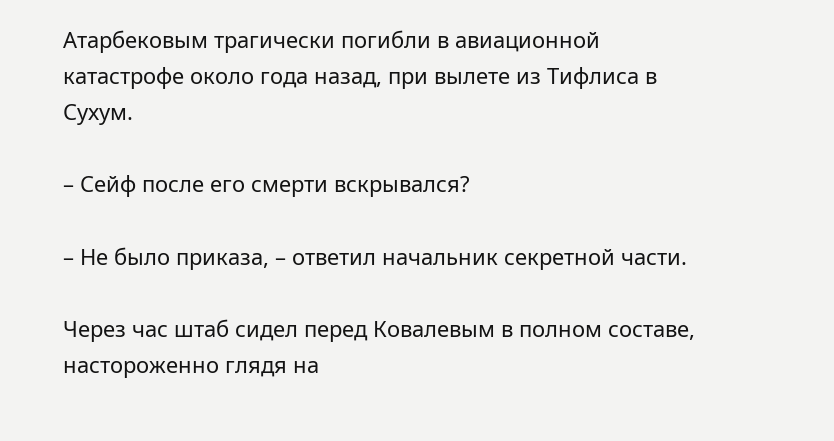Атарбековым трагически погибли в авиационной катастрофе около года назад, при вылете из Тифлиса в Сухум.

– Сейф после его смерти вскрывался?

– Не было приказа, – ответил начальник секретной части.

Через час штаб сидел перед Ковалевым в полном составе, настороженно глядя на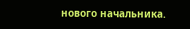нового начальника.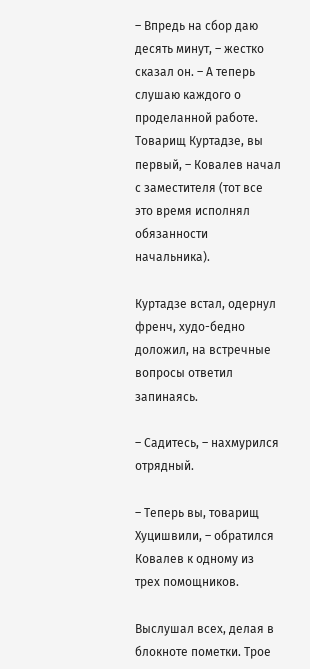– Впредь на сбор даю десять минут, – жестко сказал он. – А теперь слушаю каждого о проделанной работе. Товарищ Куртадзе, вы первый, – Ковалев начал с заместителя (тот все это время исполнял обязанности начальника).

Куртадзе встал, одернул френч, худо-бедно доложил, на встречные вопросы ответил запинаясь.

– Садитесь, – нахмурился отрядный.

– Теперь вы, товарищ Хуцишвили, – обратился Ковалев к одному из трех помощников.

Выслушал всех, делая в блокноте пометки. Трое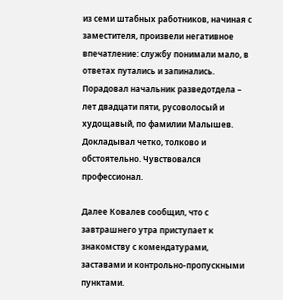из семи штабных работников, начиная с заместителя, произвели негативное впечатление: службу понимали мало, в ответах путались и запинались. Порадовал начальник разведотдела – лет двадцати пяти, русоволосый и худощавый, по фамилии Малышев. Докладывал четко, толково и обстоятельно. Чувствовался профессионал.

Далее Ковалев сообщил, что с завтрашнего утра приступает к знакомству с комендатурами, заставами и контрольно-пропускными пунктами.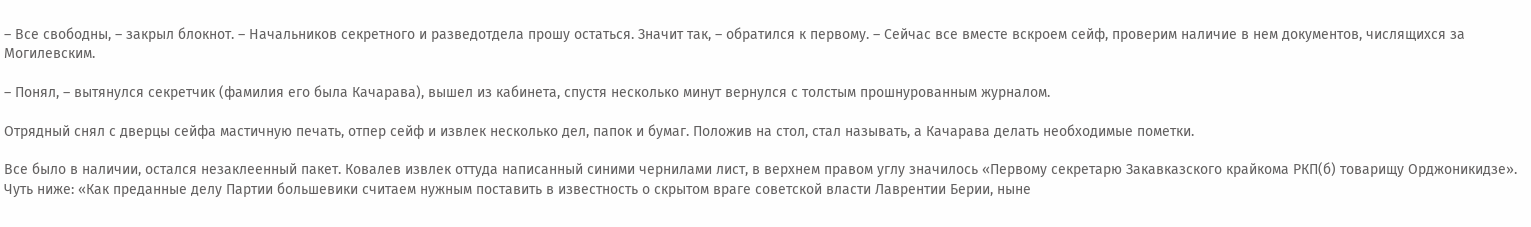– Все свободны, – закрыл блокнот. – Начальников секретного и разведотдела прошу остаться. Значит так, – обратился к первому. – Сейчас все вместе вскроем сейф, проверим наличие в нем документов, числящихся за Могилевским.

– Понял, – вытянулся секретчик (фамилия его была Качарава), вышел из кабинета, спустя несколько минут вернулся с толстым прошнурованным журналом.

Отрядный снял с дверцы сейфа мастичную печать, отпер сейф и извлек несколько дел, папок и бумаг. Положив на стол, стал называть, а Качарава делать необходимые пометки.

Все было в наличии, остался незаклеенный пакет. Ковалев извлек оттуда написанный синими чернилами лист, в верхнем правом углу значилось «Первому секретарю Закавказского крайкома РКП(б) товарищу Орджоникидзе». Чуть ниже: «Как преданные делу Партии большевики считаем нужным поставить в известность о скрытом враге советской власти Лаврентии Берии, ныне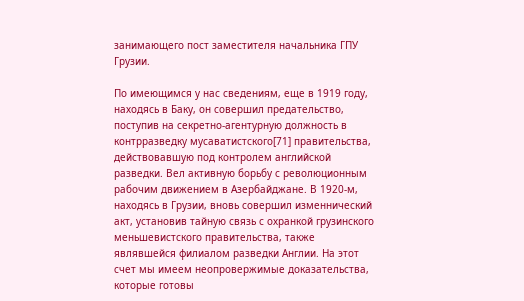занимающего пост заместителя начальника ГПУ Грузии.

По имеющимся у нас сведениям, еще в 1919 году, находясь в Баку, он совершил предательство, поступив на секретно-агентурную должность в контрразведку мусаватистского[71] правительства, действовавшую под контролем английской разведки. Вел активную борьбу с революционным рабочим движением в Азербайджане. В 1920-м, находясь в Грузии, вновь совершил изменнический акт, установив тайную связь с охранкой грузинского меньшевистского правительства, также являвшейся филиалом разведки Англии. На этот счет мы имеем неопровержимые доказательства, которые готовы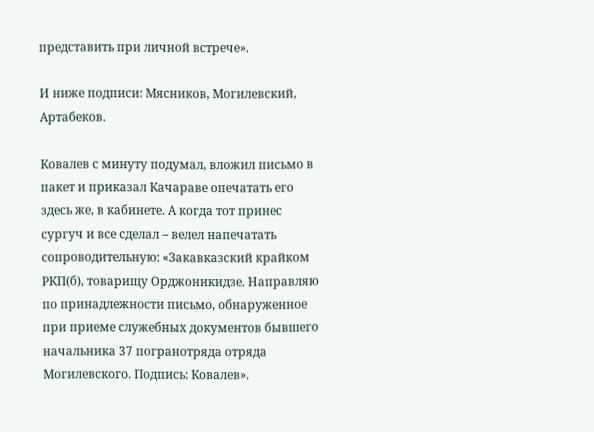представить при личной встрече».

И ниже подписи: Мясников, Могилевский, Артабеков.

Ковалев с минуту подумал, вложил письмо в пакет и приказал Качараве опечатать его здесь же, в кабинете. А когда тот принес сургуч и все сделал – велел напечатать сопроводительную: «Закавказский крайком РКП(б), товарищу Орджоникидзе. Направляю по принадлежности письмо, обнаруженное при приеме служебных документов бывшего начальника 37 погранотряда отряда Могилевского. Подпись: Ковалев».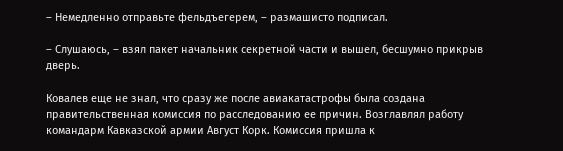– Немедленно отправьте фельдъегерем, – размашисто подписал.

– Слушаюсь, – взял пакет начальник секретной части и вышел, бесшумно прикрыв дверь.

Ковалев еще не знал, что сразу же после авиакатастрофы была создана правительственная комиссия по расследованию ее причин. Возглавлял работу командарм Кавказской армии Август Корк. Комиссия пришла к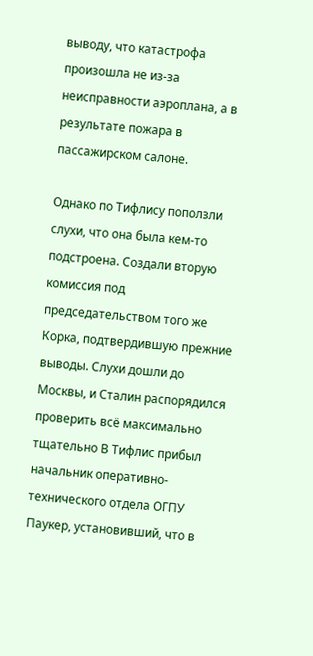выводу, что катастрофа произошла не из-за неисправности аэроплана, а в результате пожара в пассажирском салоне.

Однако по Тифлису поползли слухи, что она была кем-то подстроена. Создали вторую комиссия под председательством того же Корка, подтвердившую прежние выводы. Слухи дошли до Москвы, и Сталин распорядился проверить всё максимально тщательно В Тифлис прибыл начальник оперативно-технического отдела ОГПУ Паукер, установивший, что в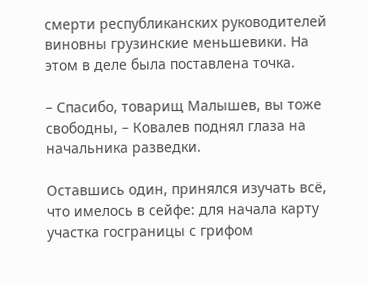смерти республиканских руководителей виновны грузинские меньшевики. На этом в деле была поставлена точка.

– Спасибо, товарищ Малышев, вы тоже свободны, – Ковалев поднял глаза на начальника разведки.

Оставшись один, принялся изучать всё, что имелось в сейфе: для начала карту участка госграницы с грифом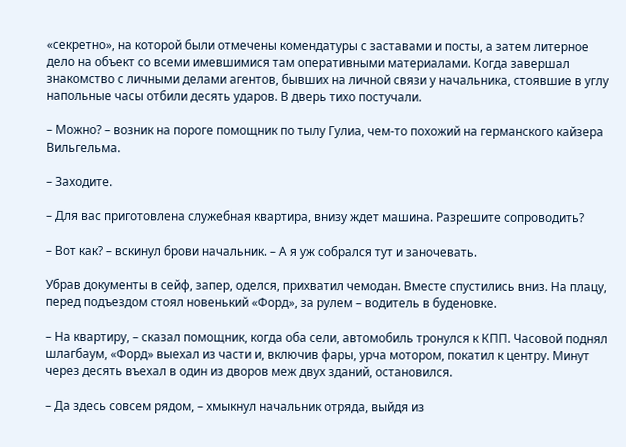«секретно», на которой были отмечены комендатуры с заставами и посты, а затем литерное дело на объект со всеми имевшимися там оперативными материалами. Когда завершал знакомство с личными делами агентов, бывших на личной связи у начальника, стоявшие в углу напольные часы отбили десять ударов. В дверь тихо постучали.

– Можно? – возник на пороге помощник по тылу Гулиа, чем-то похожий на германского кайзера Вильгельма.

– Заходите.

– Для вас приготовлена служебная квартира, внизу ждет машина. Разрешите сопроводить?

– Вот как? – вскинул брови начальник. – А я уж собрался тут и заночевать.

Убрав документы в сейф, запер, оделся, прихватил чемодан. Вместе спустились вниз. На плацу, перед подъездом стоял новенький «Форд», за рулем – водитель в буденовке.

– На квартиру, – сказал помощник, когда оба сели, автомобиль тронулся к КПП. Часовой поднял шлагбаум, «Форд» выехал из части и, включив фары, урча мотором, покатил к центру. Минут через десять въехал в один из дворов меж двух зданий, остановился.

– Да здесь совсем рядом, – хмыкнул начальник отряда, выйдя из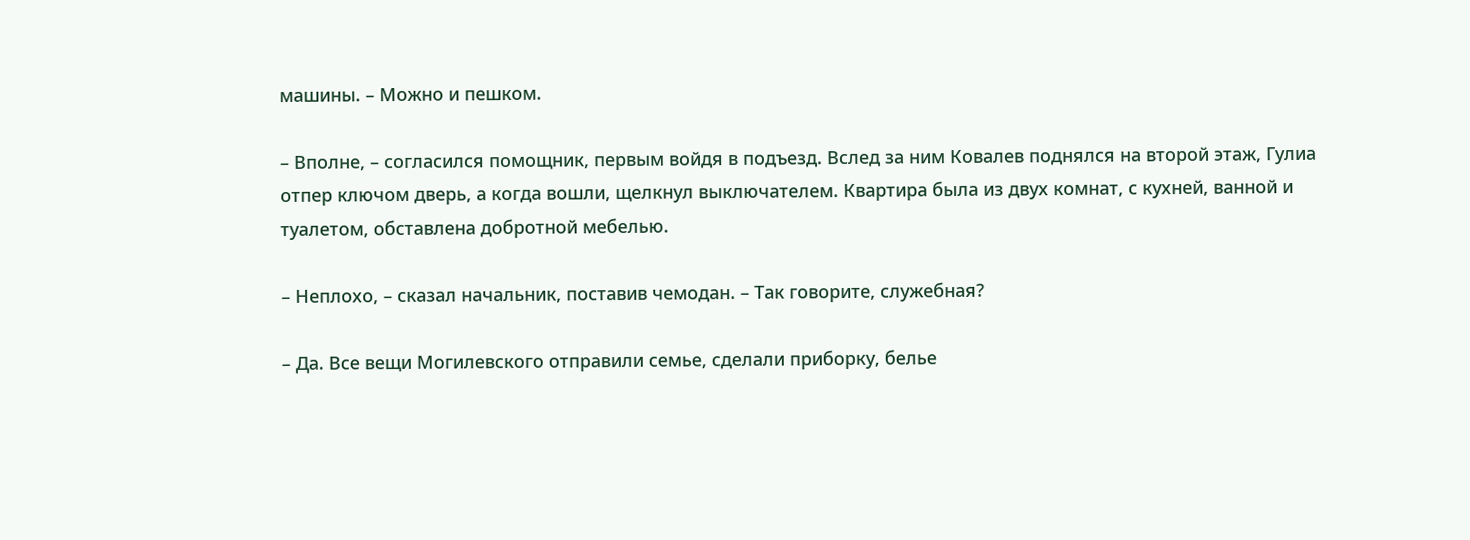машины. – Можно и пешком.

– Вполне, – согласился помощник, первым войдя в подъезд. Вслед за ним Ковалев поднялся на второй этаж, Гулиа отпер ключом дверь, а когда вошли, щелкнул выключателем. Квартира была из двух комнат, с кухней, ванной и туалетом, обставлена добротной мебелью.

– Неплохо, – сказал начальник, поставив чемодан. – Так говорите, служебная?

– Да. Все вещи Могилевского отправили семье, сделали приборку, белье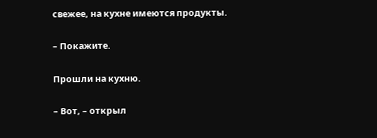свежее, на кухне имеются продукты.

– Покажите.

Прошли на кухню.

– Вот, – открыл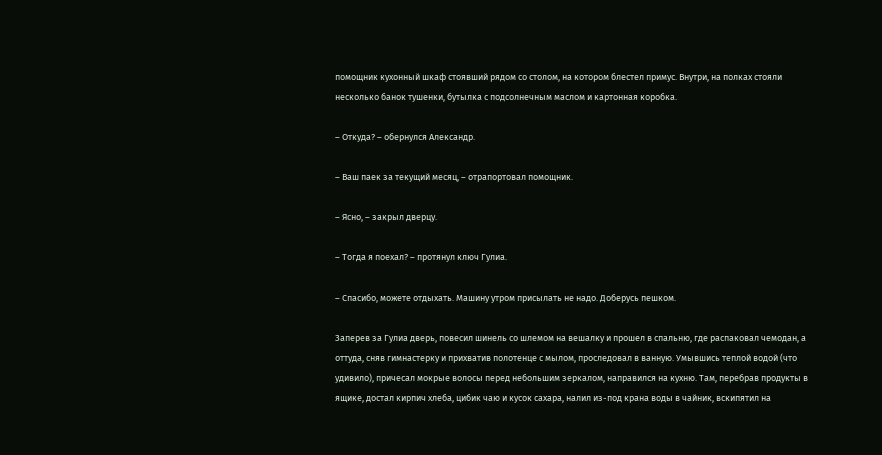помощник кухонный шкаф стоявший рядом со столом, на котором блестел примус. Внутри, на полках стояли несколько банок тушенки, бутылка с подсолнечным маслом и картонная коробка.

– Откуда? – обернулся Александр.

– Ваш паек за текущий месяц, – отрапортовал помощник.

– Ясно, – закрыл дверцу.

– Тогда я поехал? – протянул ключ Гулиа.

– Спасибо, можете отдыхать. Машину утром присылать не надо. Доберусь пешком.

Заперев за Гулиа дверь, повесил шинель со шлемом на вешалку и прошел в спальню, где распаковал чемодан, а оттуда, сняв гимнастерку и прихватив полотенце с мылом, проследовал в ванную. Умывшись теплой водой (что удивило), причесал мокрые волосы перед небольшим зеркалом, направился на кухню. Там, перебрав продукты в ящике, достал кирпич хлеба, цибик чаю и кусок сахара, налил из-под крана воды в чайник, вскипятил на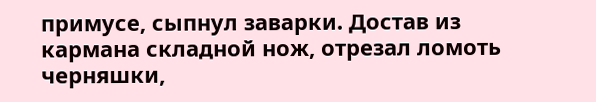примусе, сыпнул заварки. Достав из кармана складной нож, отрезал ломоть черняшки,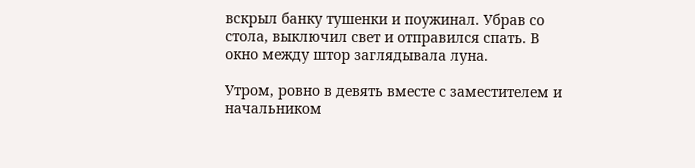вскрыл банку тушенки и поужинал. Убрав со стола, выключил свет и отправился спать. В окно между штор заглядывала луна.

Утром, ровно в девять вместе с заместителем и начальником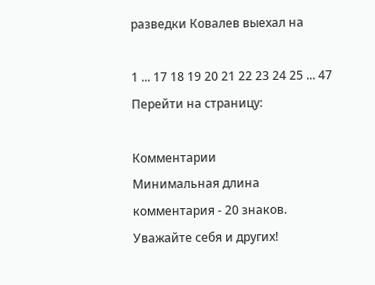разведки Ковалев выехал на

1 ... 17 18 19 20 21 22 23 24 25 ... 47
Перейти на страницу:

Комментарии
Минимальная длина комментария - 20 знаков. Уважайте себя и других!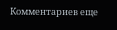Комментариев еще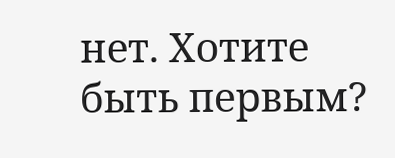нет. Хотите быть первым?